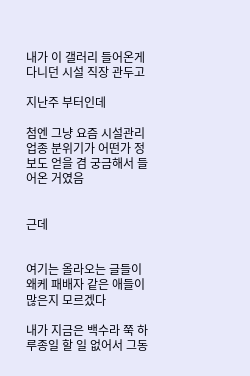내가 이 갤러리 들어온게 다니던 시설 직장 관두고

지난주 부터인데

첨엔 그냥 요즘 시설관리 업종 분위기가 어떤가 정보도 얻을 겸 궁금해서 들어온 거였음


근데


여기는 올라오는 글들이 왜케 패배자 같은 애들이 많은지 모르겠다

내가 지금은 백수라 쭉 하루종일 할 일 없어서 그동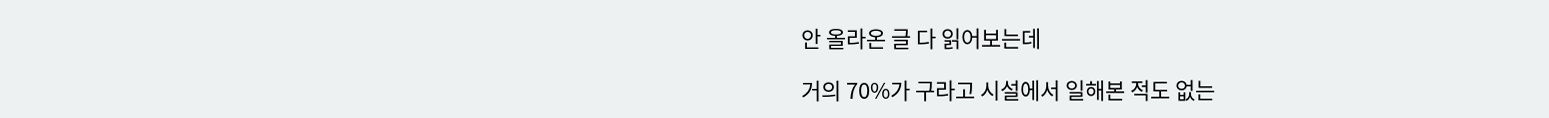안 올라온 글 다 읽어보는데

거의 70%가 구라고 시설에서 일해본 적도 없는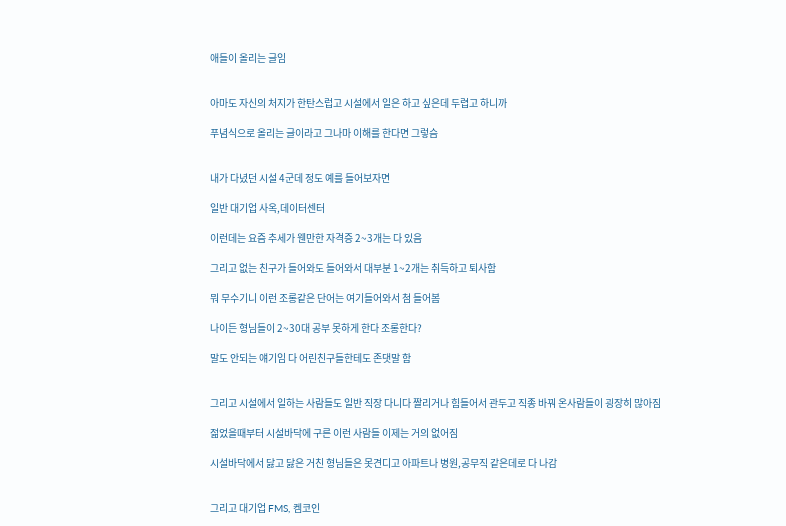애들이 올리는 글임


아마도 자신의 처지가 한탄스럽고 시설에서 일은 하고 싶은데 두렵고 하니까

푸념식으로 올리는 글이라고 그나마 이해를 한다면 그렇슴


내가 다녔던 시설 4군데 정도 예를 들어보자면

일반 대기업 사옥,데이터센터

이런데는 요즘 추세가 웬만한 자격증 2~3개는 다 있음

그리고 없는 친구가 들어와도 들어와서 대부분 1~2개는 취득하고 퇴사함

뭐 무수기니 이런 조롱같은 단어는 여기들어와서 첨 들어봄

나이든 형님들이 2~30대 공부 못하게 한다 조롱한다?

말도 안되는 얘기임 다 어린친구들한테도 존댓말 함


그리고 시설에서 일하는 사람들도 일반 직장 다니다 짤리거나 힘들어서 관두고 직종 바꿔 온사람들이 굉장히 많아짐

젊었을때부터 시설바닥에 구른 이런 사람들 이제는 거의 없어짐

시설바닥에서 닳고 닳은 거친 형님들은 못견디고 아파트나 병원,공무직 같은데로 다 나감


그리고 대기업 FMS, 켐코인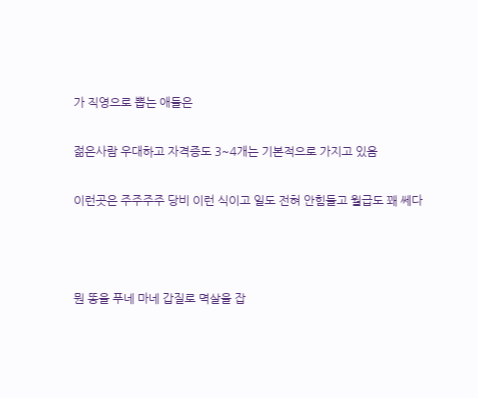가 직영으로 뽑는 애들은

젊은사람 우대하고 자격증도 3~4개는 기본적으로 가지고 있음

이런곳은 주주주주 당비 이런 식이고 일도 전혀 안힘들고 월급도 꽤 쎄다



뭔 똥을 푸네 마네 갑질로 멱살을 잡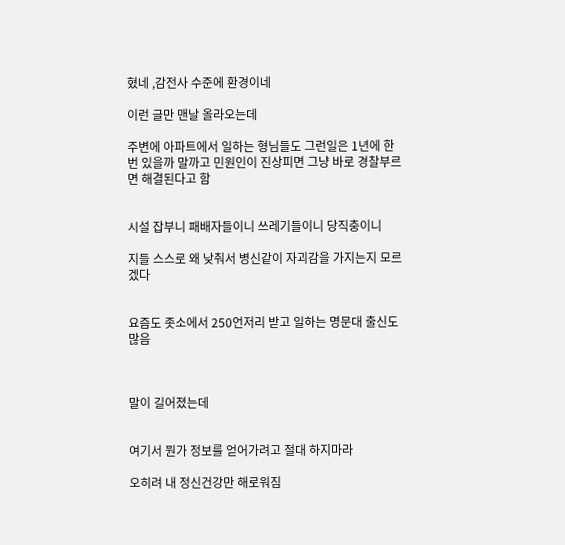혔네 ,감전사 수준에 환경이네

이런 글만 맨날 올라오는데

주변에 아파트에서 일하는 형님들도 그런일은 1년에 한번 있을까 말까고 민원인이 진상피면 그냥 바로 경찰부르면 해결된다고 함


시설 잡부니 패배자들이니 쓰레기들이니 당직충이니

지들 스스로 왜 낮춰서 병신같이 자괴감을 가지는지 모르겠다


요즘도 좃소에서 250언저리 받고 일하는 명문대 출신도 많음



말이 길어졌는데


여기서 뭔가 정보를 얻어가려고 절대 하지마라

오히려 내 정신건강만 해로워짐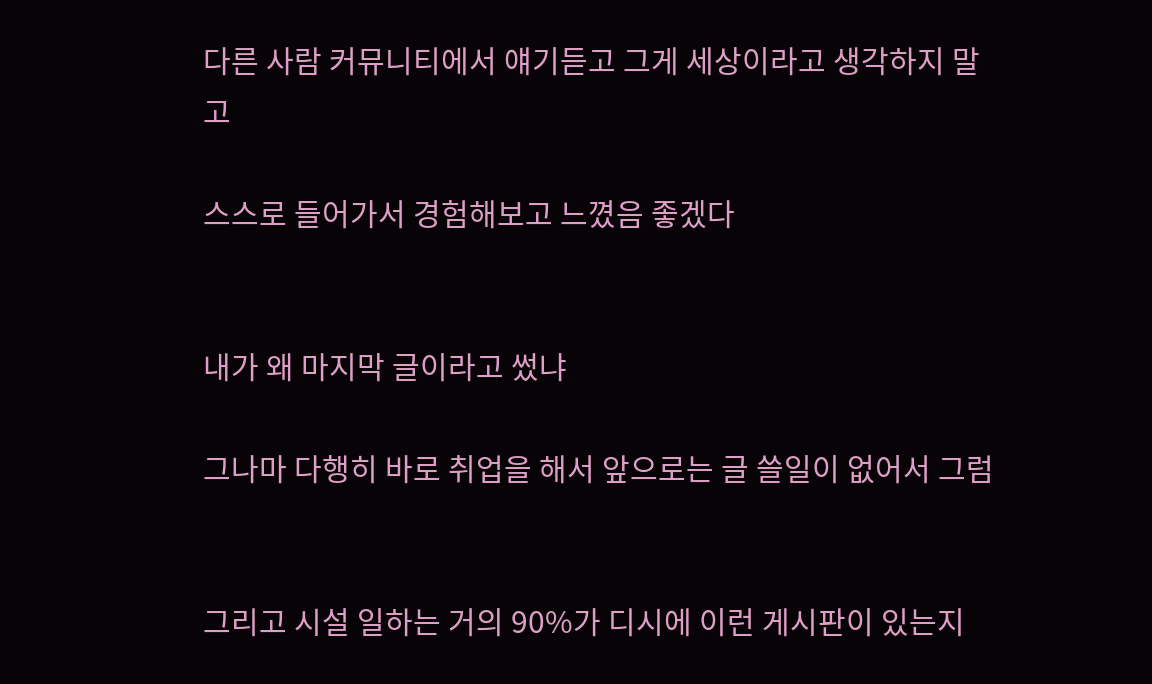다른 사람 커뮤니티에서 얘기듣고 그게 세상이라고 생각하지 말고

스스로 들어가서 경험해보고 느꼈음 좋겠다


내가 왜 마지막 글이라고 썼냐

그나마 다행히 바로 취업을 해서 앞으로는 글 쓸일이 없어서 그럼


그리고 시설 일하는 거의 90%가 디시에 이런 게시판이 있는지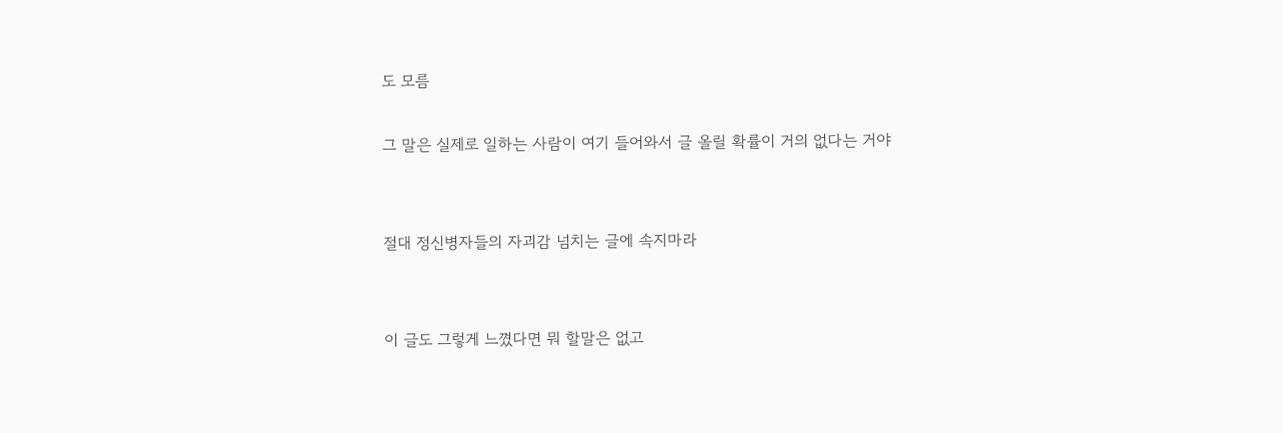도 모름

그 말은 실제로 일하는 사람이 여기 들어와서 글 올릴 확률이 거의 없다는 거야


절대 정신병자들의 자괴감 넘치는 글에 속지마라


이 글도 그렇게 느꼈다면 뭐 할말은 없고